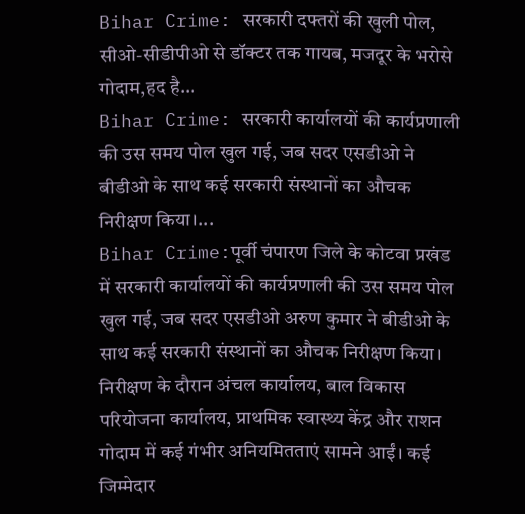Bihar Crime: सरकारी दफ्तरों की खुली पोल, सीओ-सीडीपीओ से डॉक्टर तक गायब, मजदूर के भरोसे गोदाम,हद है...
Bihar Crime: सरकारी कार्यालयों की कार्यप्रणाली की उस समय पोल खुल गई, जब सदर एसडीओ ने बीडीओ के साथ कई सरकारी संस्थानों का औचक निरीक्षण किया।...
Bihar Crime:पूर्वी चंपारण जिले के कोटवा प्रखंड में सरकारी कार्यालयों की कार्यप्रणाली की उस समय पोल खुल गई, जब सदर एसडीओ अरुण कुमार ने बीडीओ के साथ कई सरकारी संस्थानों का औचक निरीक्षण किया। निरीक्षण के दौरान अंचल कार्यालय, बाल विकास परियोजना कार्यालय, प्राथमिक स्वास्थ्य केंद्र और राशन गोदाम में कई गंभीर अनियमितताएं सामने आईं। कई जिम्मेदार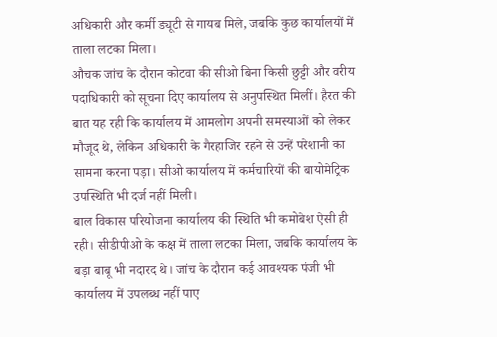अधिकारी और कर्मी ड्यूटी से गायब मिले, जबकि कुछ कार्यालयों में ताला लटका मिला।
औचक जांच के दौरान कोटवा की सीओ बिना किसी छुट्टी और वरीय पदाधिकारी को सूचना दिए कार्यालय से अनुपस्थित मिलीं। हैरत की बात यह रही कि कार्यालय में आमलोग अपनी समस्याओं को लेकर मौजूद थे, लेकिन अधिकारी के गैरहाजिर रहने से उन्हें परेशानी का सामना करना पड़ा। सीओ कार्यालय में कर्मचारियों की बायोमेट्रिक उपस्थिति भी दर्ज नहीं मिली।
बाल विकास परियोजना कार्यालय की स्थिति भी कमोबेश ऐसी ही रही। सीडीपीओ के कक्ष में ताला लटका मिला, जबकि कार्यालय के बड़ा बाबू भी नदारद थे। जांच के दौरान कई आवश्यक पंजी भी कार्यालय में उपलब्ध नहीं पाए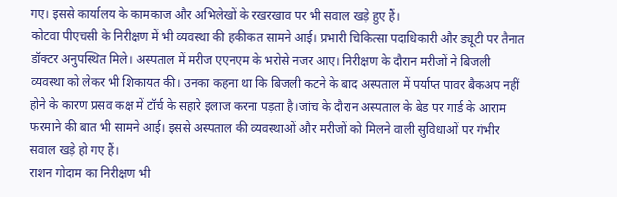गए। इससे कार्यालय के कामकाज और अभिलेखों के रखरखाव पर भी सवाल खड़े हुए हैं।
कोटवा पीएचसी के निरीक्षण में भी व्यवस्था की हकीकत सामने आई। प्रभारी चिकित्सा पदाधिकारी और ड्यूटी पर तैनात डॉक्टर अनुपस्थित मिले। अस्पताल में मरीज एएनएम के भरोसे नजर आए। निरीक्षण के दौरान मरीजों ने बिजली व्यवस्था को लेकर भी शिकायत की। उनका कहना था कि बिजली कटने के बाद अस्पताल में पर्याप्त पावर बैकअप नहीं होने के कारण प्रसव कक्ष में टॉर्च के सहारे इलाज करना पड़ता है।जांच के दौरान अस्पताल के बेड पर गार्ड के आराम फरमाने की बात भी सामने आई। इससे अस्पताल की व्यवस्थाओं और मरीजों को मिलने वाली सुविधाओं पर गंभीर सवाल खड़े हो गए हैं।
राशन गोदाम का निरीक्षण भी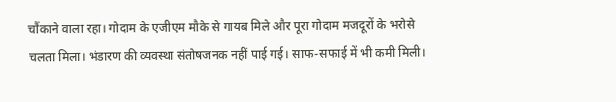चौंकाने वाला रहा। गोदाम के एजीएम मौके से गायब मिले और पूरा गोदाम मजदूरों के भरोसे चलता मिला। भंडारण की व्यवस्था संतोषजनक नहीं पाई गई। साफ-सफाई में भी कमी मिली।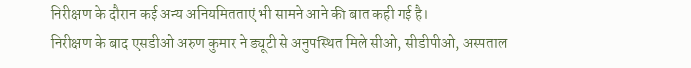निरीक्षण के दौरान कई अन्य अनियमितताएं भी सामने आने की बात कही गई है।
निरीक्षण के बाद एसडीओ अरुण कुमार ने ड्यूटी से अनुपस्थित मिले सीओ, सीडीपीओ, अस्पताल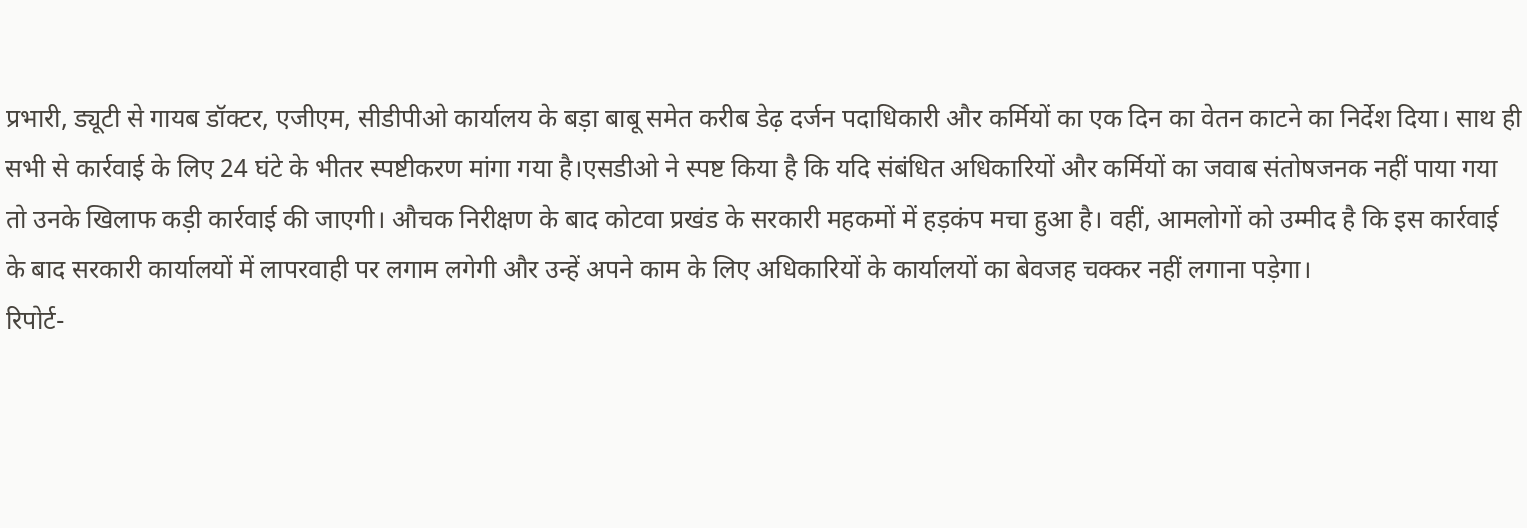प्रभारी, ड्यूटी से गायब डॉक्टर, एजीएम, सीडीपीओ कार्यालय के बड़ा बाबू समेत करीब डेढ़ दर्जन पदाधिकारी और कर्मियों का एक दिन का वेतन काटने का निर्देश दिया। साथ ही सभी से कार्रवाई के लिए 24 घंटे के भीतर स्पष्टीकरण मांगा गया है।एसडीओ ने स्पष्ट किया है कि यदि संबंधित अधिकारियों और कर्मियों का जवाब संतोषजनक नहीं पाया गया तो उनके खिलाफ कड़ी कार्रवाई की जाएगी। औचक निरीक्षण के बाद कोटवा प्रखंड के सरकारी महकमों में हड़कंप मचा हुआ है। वहीं, आमलोगों को उम्मीद है कि इस कार्रवाई के बाद सरकारी कार्यालयों में लापरवाही पर लगाम लगेगी और उन्हें अपने काम के लिए अधिकारियों के कार्यालयों का बेवजह चक्कर नहीं लगाना पड़ेगा।
रिपोर्ट-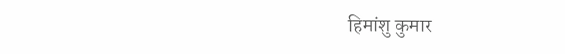हिमांशु कुमार